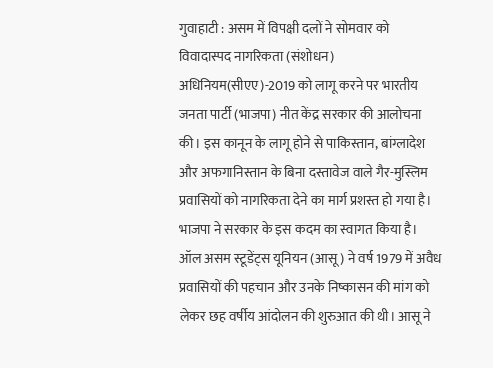गुवाहाटी : असम में विपक्षी दलों ने सोमवार को विवादास्पद नागरिकता (संशोधन) अधिनियम(सीएए)-2019 को लागू करने पर भारतीय जनता पार्टी (भाजपा) नीत केंद्र सरकार की आलोचना की। इस कानून के लागू होने से पाकिस्तान, बांग्लादेश और अफगानिस्तान के बिना दस्तावेज वाले गैर-मुस्लिम प्रवासियों को नागरिकता देने का मार्ग प्रशस्त हो गया है। भाजपा ने सरकार के इस कदम का स्वागत किया है। ऑल असम स्टूडेंट्स यूनियन (आसू) ने वर्ष 1979 में अवैध प्रवासियों की पहचान और उनके निष्कासन की मांग को लेकर छह वर्षीय आंदोलन की शुरुआत की थी। आसू ने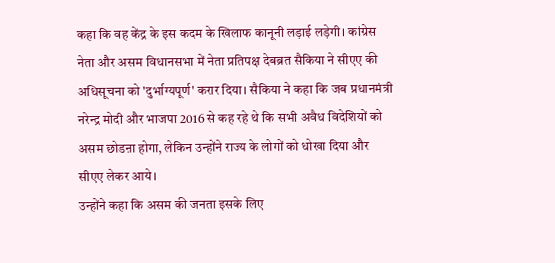कहा कि वह केंद्र के इस कदम के खिलाफ कानूनी लड़ाई लड़ेगी। कांग्रेस नेता और असम विधानसभा में नेता प्रतिपक्ष देबब्रत सैकिया ने सीएए की अधिसूचना को 'दुर्भाग्यपूर्ण' करार दिया। सैकिया ने कहा कि जब प्रधानमंत्री नरेन्द्र मोदी और भाजपा 2016 से कह रहे थे कि सभी अवैध विदेशियों को असम छोडऩा होगा, लेकिन उन्होंने राज्य के लोगों को धोखा दिया और सीएए लेकर आये।
उन्होंने कहा कि असम की जनता इसके लिए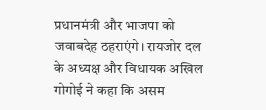प्रधानमंत्री और भाजपा को जवाबदेह ठहराएंगे। रायजोर दल के अध्यक्ष और विधायक अखिल गोगोई ने कहा कि असम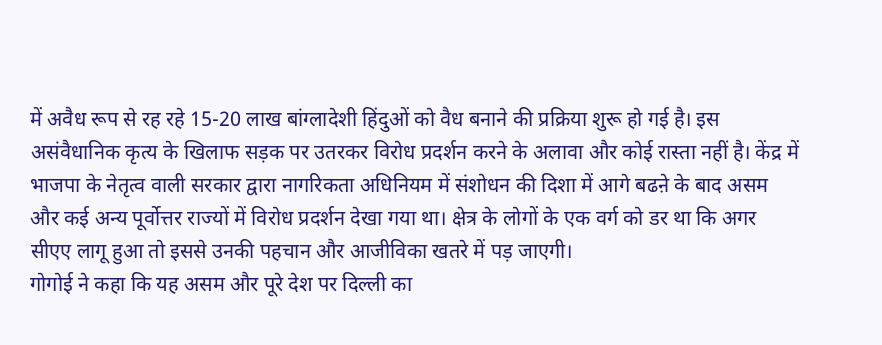में अवैध रूप से रह रहे 15-20 लाख बांग्लादेशी हिंदुओं को वैध बनाने की प्रक्रिया शुरू हो गई है। इस असंवैधानिक कृत्य के खिलाफ सड़क पर उतरकर विरोध प्रदर्शन करने के अलावा और कोई रास्ता नहीं है। केंद्र में भाजपा के नेतृत्व वाली सरकार द्वारा नागरिकता अधिनियम में संशोधन की दिशा में आगे बढऩे के बाद असम और कई अन्य पूर्वोत्तर राज्यों में विरोध प्रदर्शन देखा गया था। क्षेत्र के लोगों के एक वर्ग को डर था कि अगर सीएए लागू हुआ तो इससे उनकी पहचान और आजीविका खतरे में पड़ जाएगी।
गोगोई ने कहा कि यह असम और पूरे देश पर दिल्ली का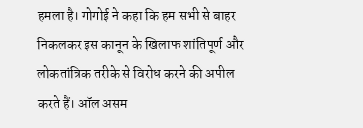हमला है। गोगोई ने कहा कि हम सभी से बाहर निकलकर इस कानून के खिलाफ शांतिपूर्ण और लोकतांत्रिक तरीके से विरोध करने की अपील करते हैं। ऑल असम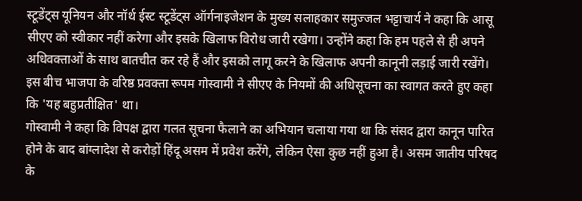स्टूडेंट्स यूनियन और नॉर्थ ईस्ट स्टूडेंट्स ऑर्गनाइजेशन के मुख्य सलाहकार समुज्जल भट्टाचार्य ने कहा कि आसू सीएए को स्वीकार नहीं करेगा और इसके खिलाफ विरोध जारी रखेगा। उन्होंने कहा कि हम पहले से ही अपने अधिवक्ताओं के साथ बातचीत कर रहे हैं और इसको लागू करने के खिलाफ अपनी कानूनी लड़ाई जारी रखेंगे। इस बीच भाजपा के वरिष्ठ प्रवक्ता रूपम गोस्वामी ने सीएए के नियमों की अधिसूचना का स्वागत करते हुए कहा कि 'यह बहुप्रतीक्षित' था।
गोस्वामी ने कहा कि विपक्ष द्वारा गलत सूचना फैलाने का अभियान चलाया गया था कि संसद द्वारा कानून पारित होने के बाद बांग्लादेश से करोड़ों हिंदू असम में प्रवेश करेंगे, लेकिन ऐसा कुछ नहीं हुआ है। असम जातीय परिषद के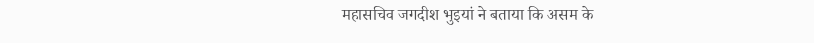महासचिव जगदीश भुइयां ने बताया कि असम के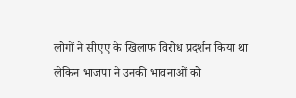लोगों ने सीएए के खिलाफ विरोध प्रदर्शन किया था लेकिन भाजपा ने उनकी भावनाओं को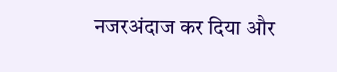नजरअंदाज कर दिया और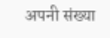अपनी संख्या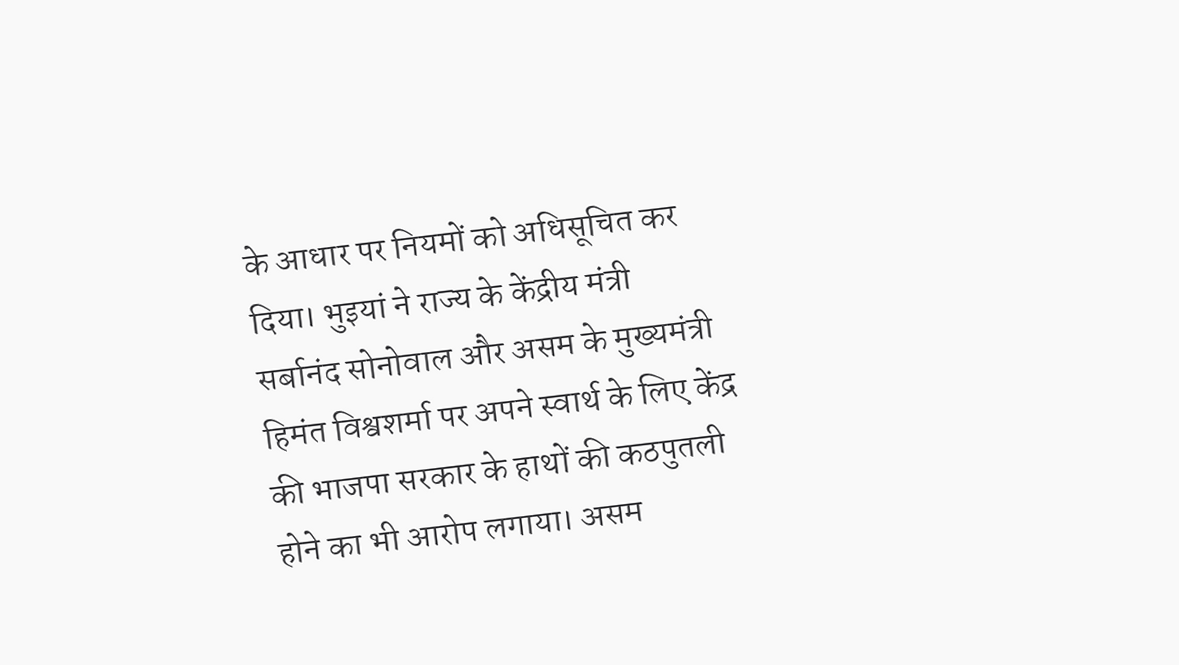के आधार पर नियमों को अधिसूचित कर दिया। भुइयां ने राज्य के केंद्रीय मंत्री सर्बानंद सोनोवाल और असम के मुख्यमंत्री हिमंत विश्वशर्मा पर अपने स्वार्थ के लिए केंद्र की भाजपा सरकार के हाथों की कठपुतली होने का भी आरोप लगाया। असम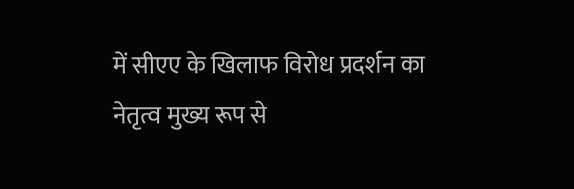में सीएए के खिलाफ विरोध प्रदर्शन का नेतृत्व मुख्य रूप से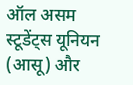ऑल असम स्टूडेंट्स यूनियन (आसू) और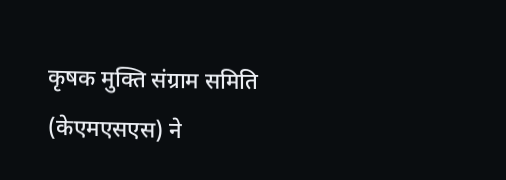कृषक मुक्ति संग्राम समिति (केएमएसएस) ने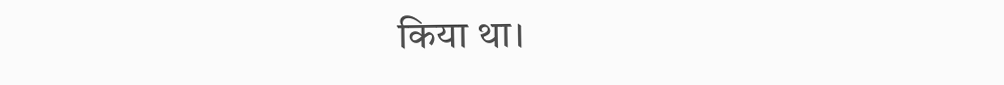किया था।